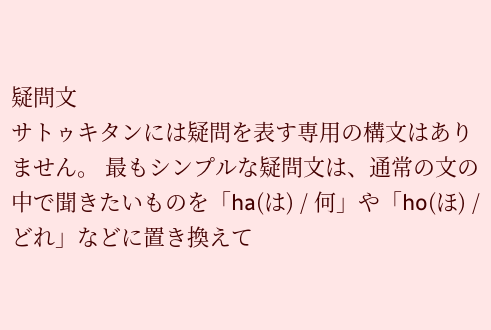疑問文
サトゥキタンには疑問を表す専用の構文はありません。 最もシンプルな疑問文は、通常の文の中で聞きたいものを「ha(は) / 何」や「ho(ほ) / どれ」などに置き換えて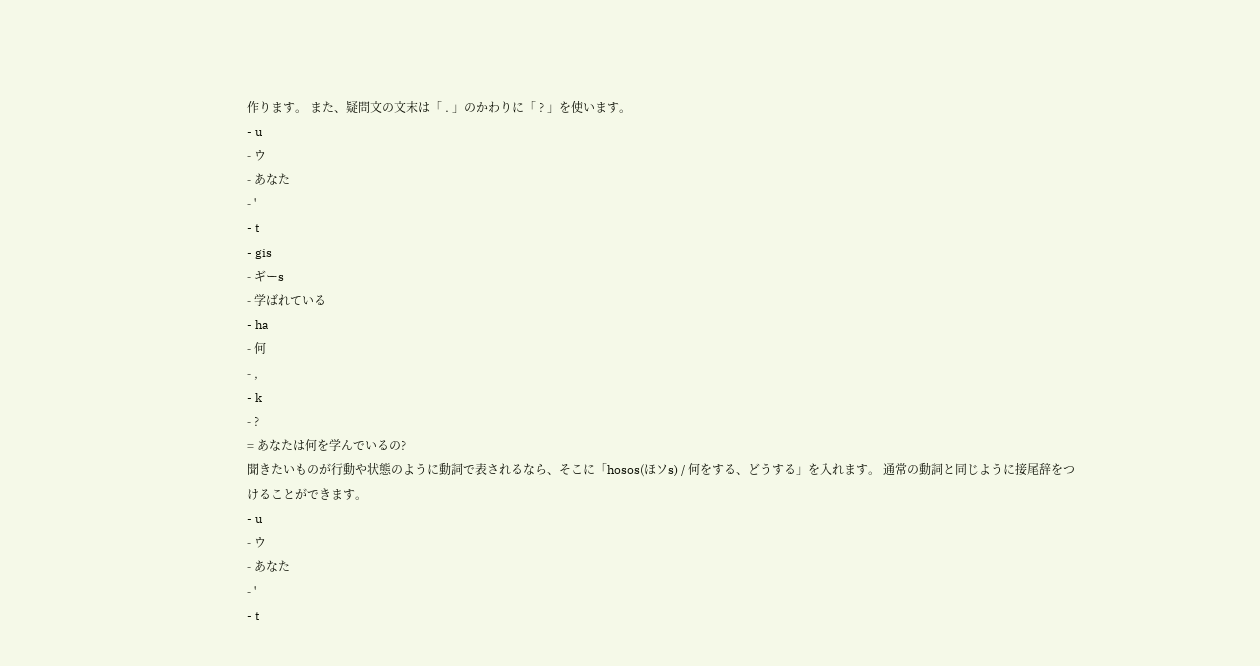作ります。 また、疑問文の文末は「 . 」のかわりに「 ? 」を使います。
- u
- ウ
- あなた
- '
- t
- gis
- ギーs
- 学ばれている
- ha
- 何
- ,
- k
- ?
= あなたは何を学んでいるの?
聞きたいものが行動や状態のように動詞で表されるなら、そこに「hosos(ほソs) / 何をする、どうする」を入れます。 通常の動詞と同じように接尾辞をつけることができます。
- u
- ウ
- あなた
- '
- t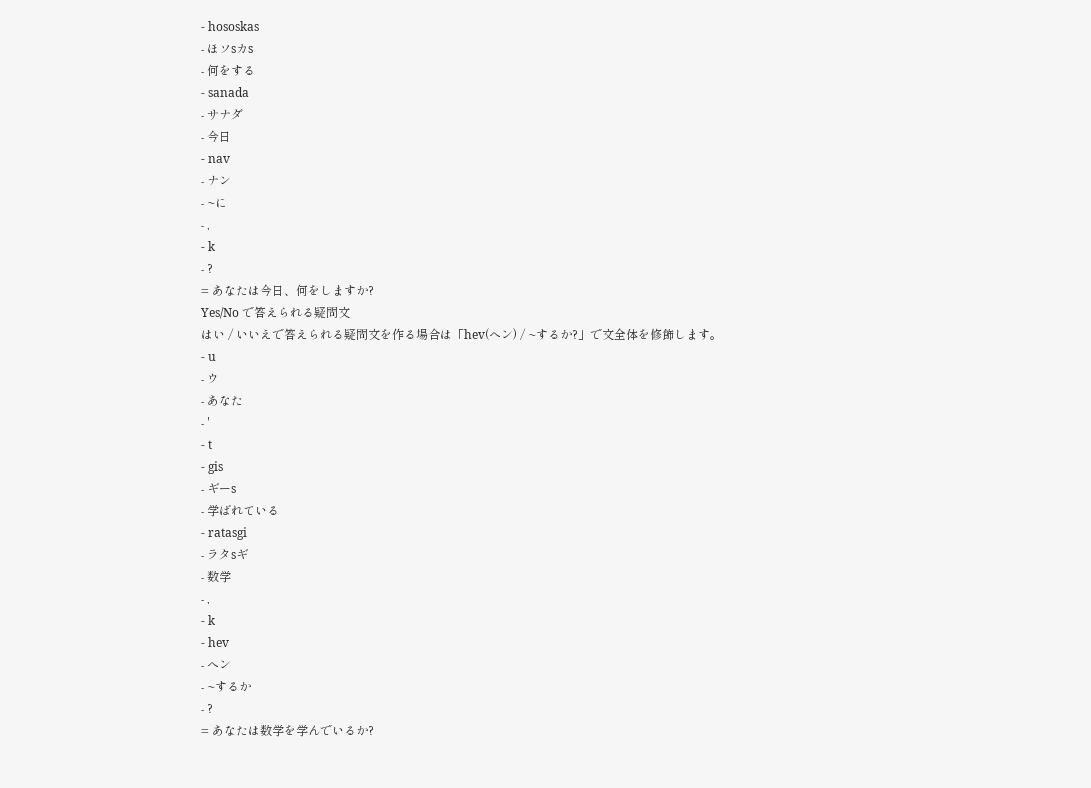- hososkas
- ほソsカs
- 何をする
- sanada
- サナダ
- 今日
- nav
- ナン
- ~に
- ,
- k
- ?
= あなたは今日、何をしますか?
Yes/No で答えられる疑問文
はい / いいえで答えられる疑問文を作る場合は「hev(へン) / ~するか?」で文全体を修飾します。
- u
- ウ
- あなた
- '
- t
- gis
- ギーs
- 学ばれている
- ratasgi
- ラタsギ
- 数学
- ,
- k
- hev
- へン
- ~するか
- ?
= あなたは数学を学んでいるか?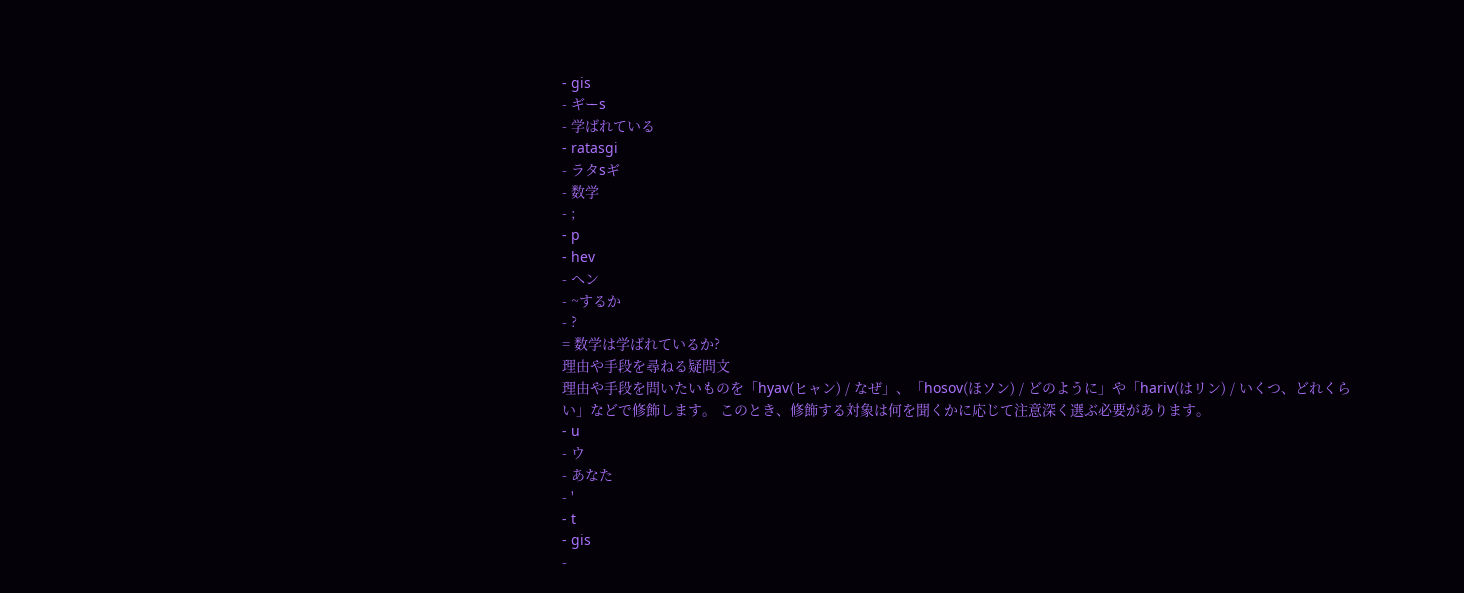- gis
- ギーs
- 学ばれている
- ratasgi
- ラタsギ
- 数学
- ;
- p
- hev
- へン
- ~するか
- ?
= 数学は学ばれているか?
理由や手段を尋ねる疑問文
理由や手段を問いたいものを「hyav(ヒャン) / なぜ」、「hosov(ほソン) / どのように」や「hariv(はリン) / いくつ、どれくらい」などで修飾します。 このとき、修飾する対象は何を聞くかに応じて注意深く選ぶ必要があります。
- u
- ウ
- あなた
- '
- t
- gis
-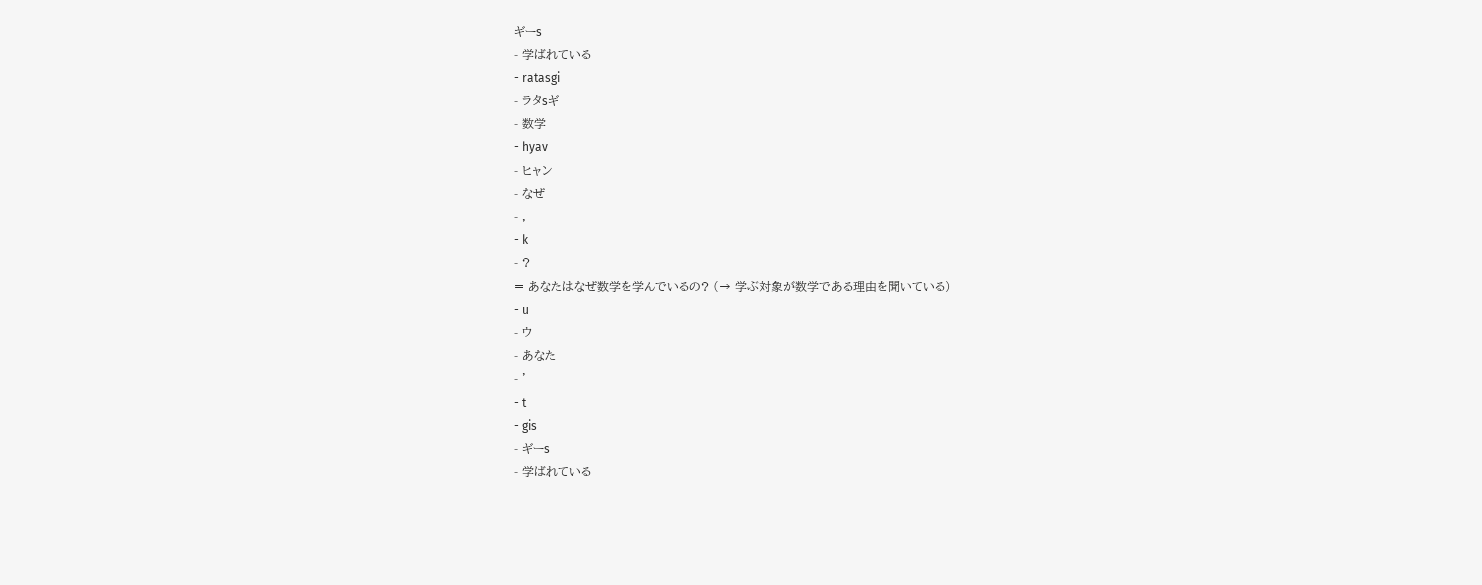ギーs
- 学ばれている
- ratasgi
- ラタsギ
- 数学
- hyav
- ヒャン
- なぜ
- ,
- k
- ?
= あなたはなぜ数学を学んでいるの? (→ 学ぶ対象が数学である理由を聞いている)
- u
- ウ
- あなた
- '
- t
- gis
- ギーs
- 学ばれている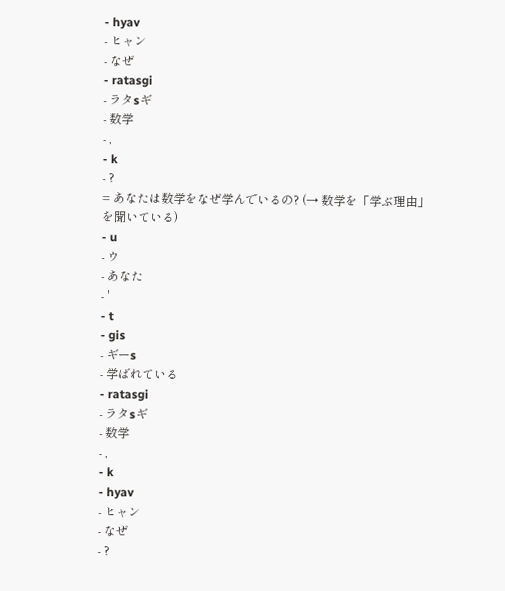- hyav
- ヒャン
- なぜ
- ratasgi
- ラタsギ
- 数学
- ,
- k
- ?
= あなたは数学をなぜ学んでいるの? (→ 数学を「学ぶ理由」を聞いている)
- u
- ウ
- あなた
- '
- t
- gis
- ギーs
- 学ばれている
- ratasgi
- ラタsギ
- 数学
- ,
- k
- hyav
- ヒャン
- なぜ
- ?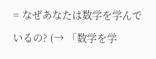= なぜあなたは数学を学んでいるの? (→ 「数学を学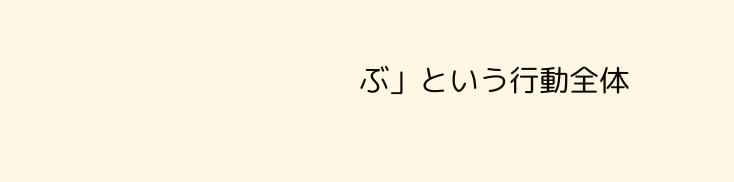ぶ」という行動全体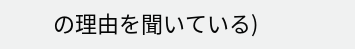の理由を聞いている)